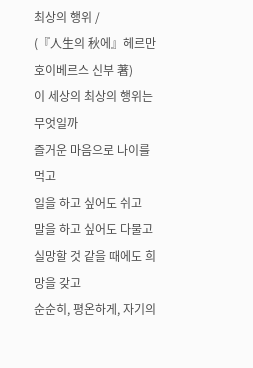최상의 행위 /
(『人生의 秋에』헤르만 호이베르스 신부 著)
이 세상의 최상의 행위는 무엇일까
즐거운 마음으로 나이를 먹고
일을 하고 싶어도 쉬고
말을 하고 싶어도 다물고
실망할 것 같을 때에도 희망을 갖고
순순히, 평온하게, 자기의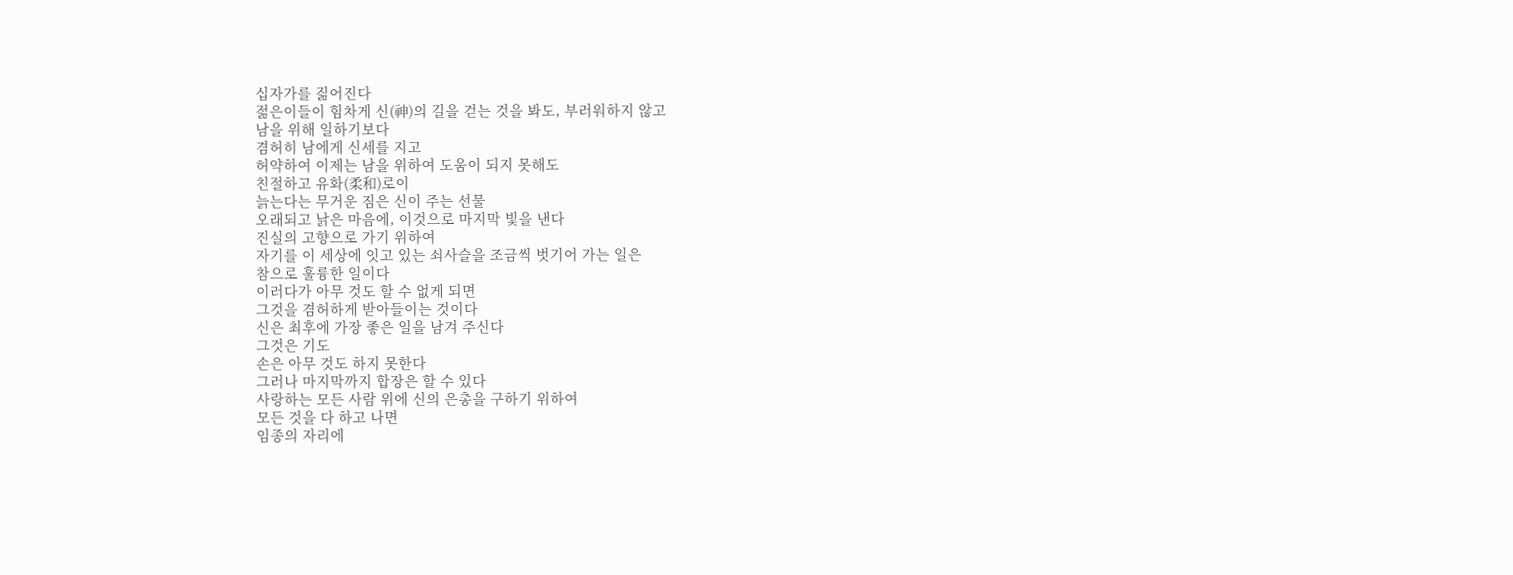십자가를 짊어진다
젊은이들이 힘차게 신(神)의 길을 걷는 것을 봐도, 부러워하지 않고
남을 위해 일하기보다
겸허히 남에게 신세를 지고
허약하여 이제는 남을 위하여 도움이 되지 못해도
친절하고 유화(柔和)로이
늙는다는 무거운 짐은 신이 주는 선물
오래되고 낡은 마음에, 이것으로 마지막 빛을 낸다
진실의 고향으로 가기 위하여
자기를 이 세상에 잇고 있는 쇠사슬을 조금씩 벗기어 가는 일은
참으로 훌륭한 일이다
이러다가 아무 것도 할 수 없게 되면
그것을 겸허하게 받아들이는 것이다
신은 최후에 가장 좋은 일을 남겨 주신다
그것은 기도
손은 아무 것도 하지 못한다
그러나 마지막까지 합장은 할 수 있다
사랑하는 모든 사람 위에 신의 은총을 구하기 위하여
모든 것을 다 하고 나면
임종의 자리에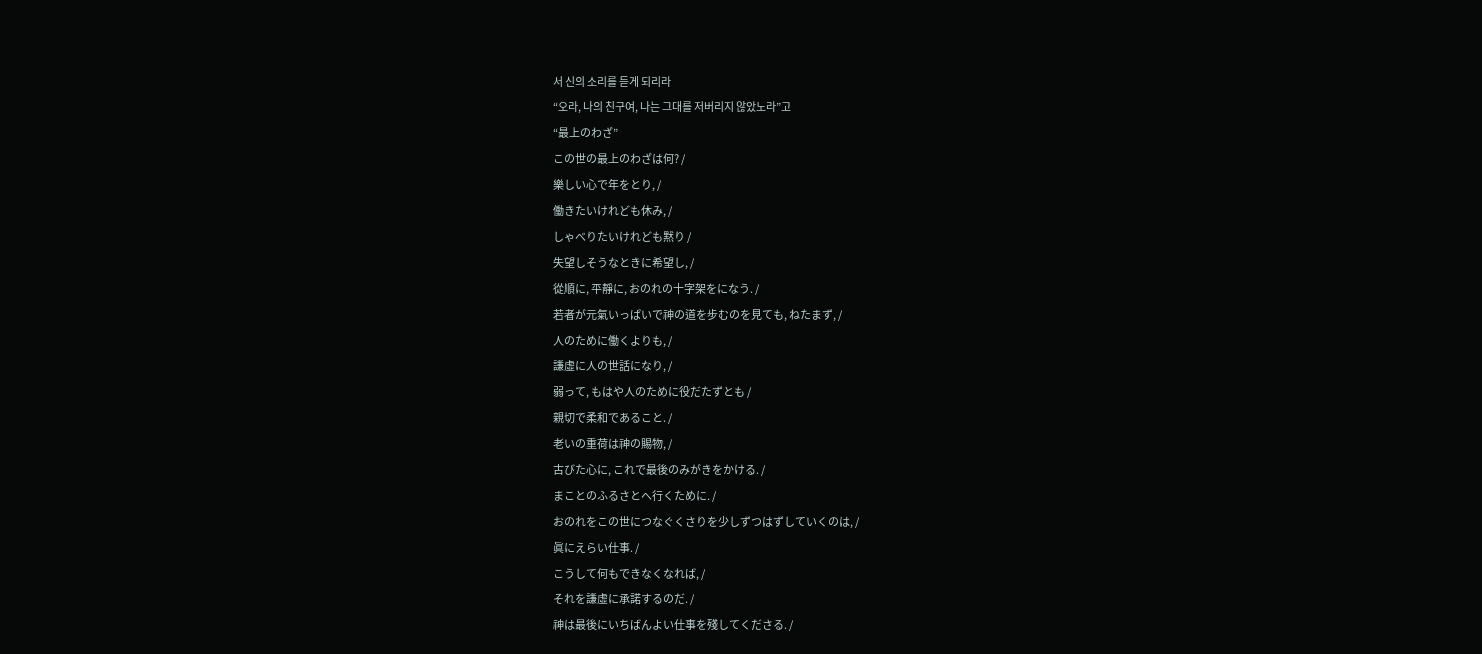서 신의 소리를 듣게 되리라
“오라, 나의 친구여, 나는 그대를 저버리지 않았노라”고
“最上のわざ”
この世の最上のわざは何? /
樂しい心で年をとり, /
働きたいけれども休み, /
しゃべりたいけれども黙り /
失望しそうなときに希望し, /
從順に, 平靜に, おのれの十字架をになう. /
若者が元氣いっぱいで神の道を步むのを見ても, ねたまず, /
人のために働くよりも, /
謙虛に人の世話になり, /
弱って, もはや人のために役だたずとも /
親切で柔和であること. /
老いの重荷は神の賜物, /
古びた心に, これで最後のみがきをかける. /
まことのふるさとへ行くために. /
おのれをこの世につなぐくさりを少しずつはずしていくのは, /
眞にえらい仕事. /
こうして何もできなくなれば, /
それを謙虛に承諾するのだ. /
神は最後にいちばんよい仕事を殘してくださる. /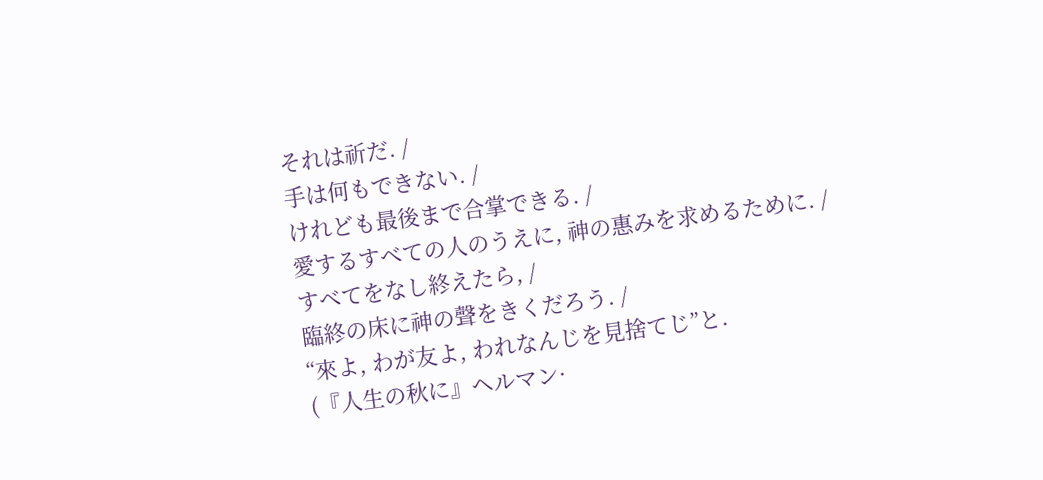それは祈だ. /
手は何もできない. /
けれども最後まで合掌できる. /
愛するすべての人のうえに, 神の惠みを求めるために. /
すべてをなし終えたら, /
臨終の床に神の聲をきくだろう. /
“來よ, わが友よ, われなんじを見捨てじ”と.
(『人生の秋に』ヘルマン·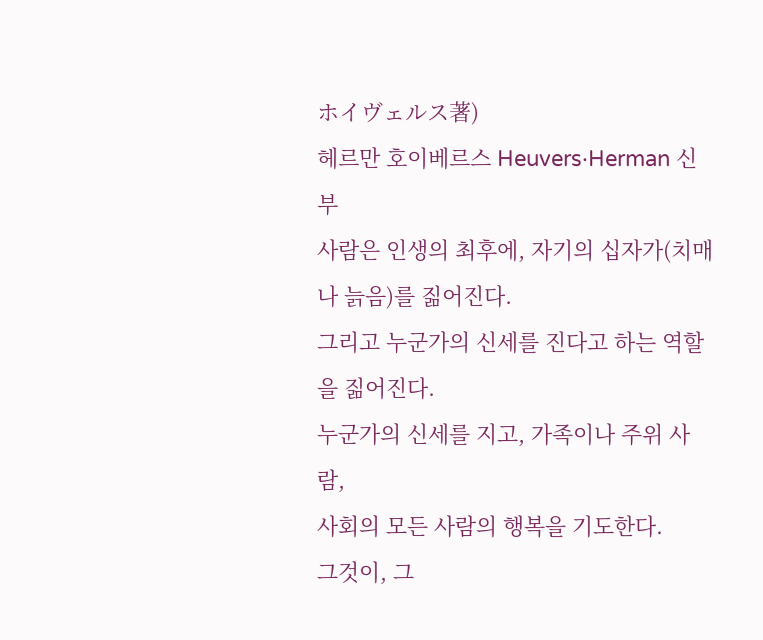ホイヴェルス著)
헤르만 호이베르스 Heuvers·Herman 신부
사람은 인생의 최후에, 자기의 십자가(치매나 늙음)를 짊어진다.
그리고 누군가의 신세를 진다고 하는 역할을 짊어진다.
누군가의 신세를 지고, 가족이나 주위 사람,
사회의 모든 사람의 행복을 기도한다.
그것이, 그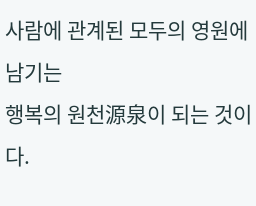사람에 관계된 모두의 영원에 남기는
행복의 원천源泉이 되는 것이다.